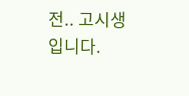전.. 고시생입니다.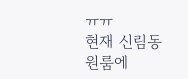ㅠㅠ
현재 신림동 원룸에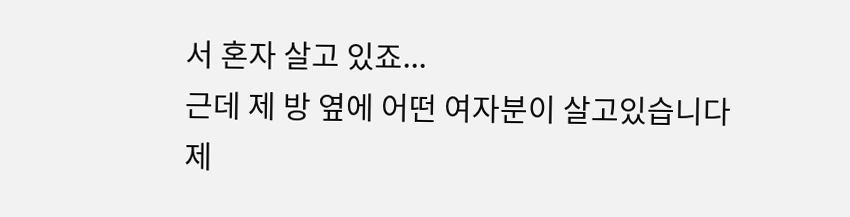서 혼자 살고 있죠...
근데 제 방 옆에 어떤 여자분이 살고있습니다
제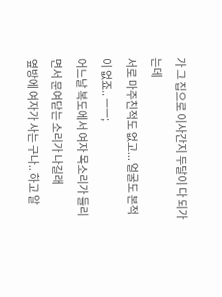가 그 집으로 이사간지 두달이 다 되가는데
서로 마주친적도 없고... 얼굴도 본적이 없죠.. ㅡㅡ;
어느날 복도에서 여자 목소리가 들리면서 문여닫는 소리가 나길래
옆방에 여자가 사는 구나.. 하고 알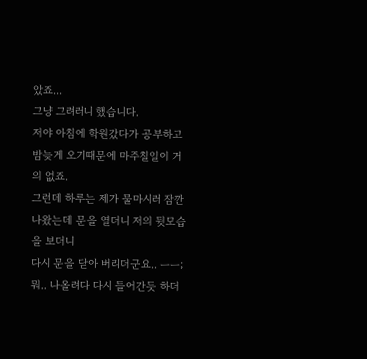았죠...
그냥 그려러니 했습니다.
저야 아침에 학원갔다가 공부하고 밤늦게 오기때문에 마주칠일이 거의 없죠.
그런데 하루는 제가 물마시러 잠깐 나왔는데 문을 열더니 저의 뒷모습을 보더니
다시 문을 닫아 버리더군요.. ㅡㅡ;
뭐.. 나올려다 다시 들어간듯 하더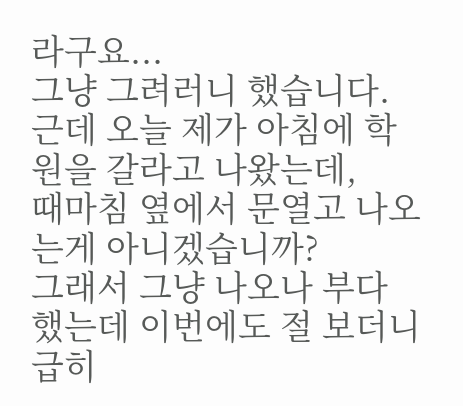라구요...
그냥 그려러니 했습니다.
근데 오늘 제가 아침에 학원을 갈라고 나왔는데,
때마침 옆에서 문열고 나오는게 아니겠습니까?
그래서 그냥 나오나 부다 했는데 이번에도 절 보더니
급히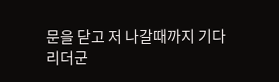문을 닫고 저 나갈때까지 기다리더군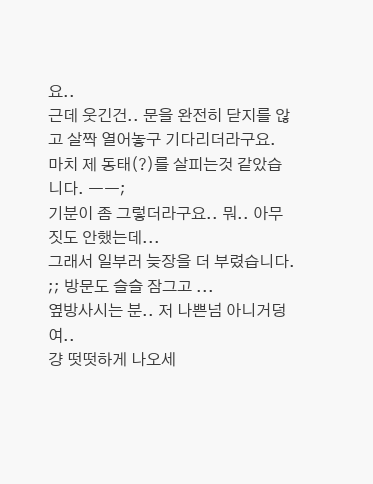요..
근데 웃긴건.. 문을 완전히 닫지를 않고 살짝 열어놓구 기다리더라구요.
마치 제 동태(?)를 살피는것 같았습니다. ㅡㅡ;
기분이 좀 그렇더라구요.. 뭐.. 아무짓도 안했는데...
그래서 일부러 늦장을 더 부렸습니다. ;; 방문도 슬슬 잠그고 ...
옆방사시는 분.. 저 나쁜넘 아니거덩여..
걍 떳떳하게 나오세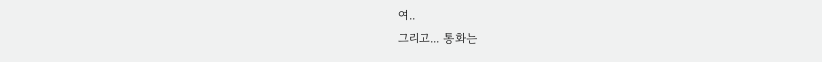여..
그리고... 통화는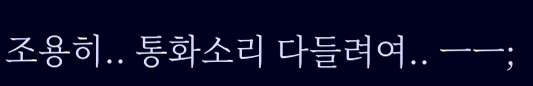조용히.. 통화소리 다들려여.. ㅡㅡ;